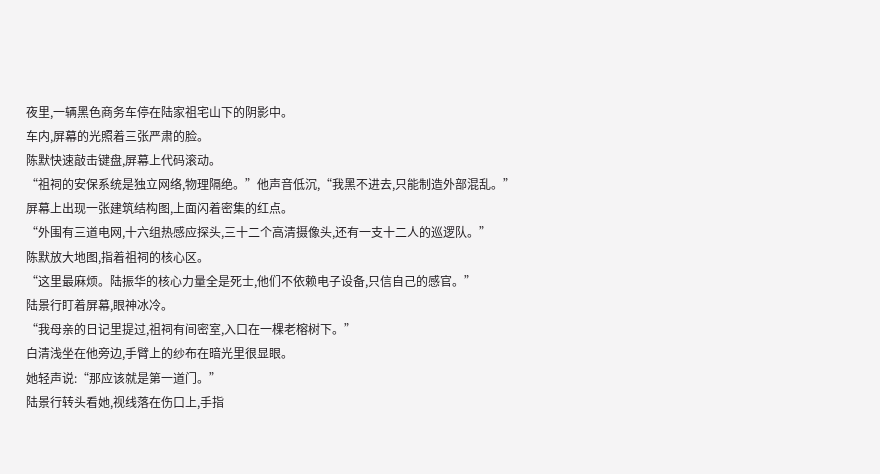夜里,一辆黑色商务车停在陆家祖宅山下的阴影中。
车内,屏幕的光照着三张严肃的脸。
陈默快速敲击键盘,屏幕上代码滚动。
“祖祠的安保系统是独立网络,物理隔绝。”他声音低沉,“我黑不进去,只能制造外部混乱。”
屏幕上出现一张建筑结构图,上面闪着密集的红点。
“外围有三道电网,十六组热感应探头,三十二个高清摄像头,还有一支十二人的巡逻队。”
陈默放大地图,指着祖祠的核心区。
“这里最麻烦。陆振华的核心力量全是死士,他们不依赖电子设备,只信自己的感官。”
陆景行盯着屏幕,眼神冰冷。
“我母亲的日记里提过,祖祠有间密室,入口在一棵老榕树下。”
白清浅坐在他旁边,手臂上的纱布在暗光里很显眼。
她轻声说:“那应该就是第一道门。”
陆景行转头看她,视线落在伤口上,手指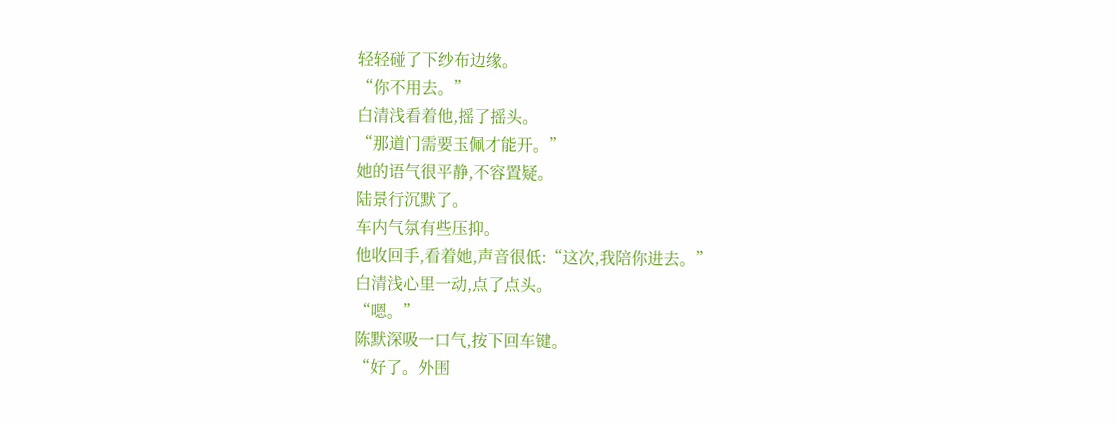轻轻碰了下纱布边缘。
“你不用去。”
白清浅看着他,摇了摇头。
“那道门需要玉佩才能开。”
她的语气很平静,不容置疑。
陆景行沉默了。
车内气氛有些压抑。
他收回手,看着她,声音很低:“这次,我陪你进去。”
白清浅心里一动,点了点头。
“嗯。”
陈默深吸一口气,按下回车键。
“好了。外围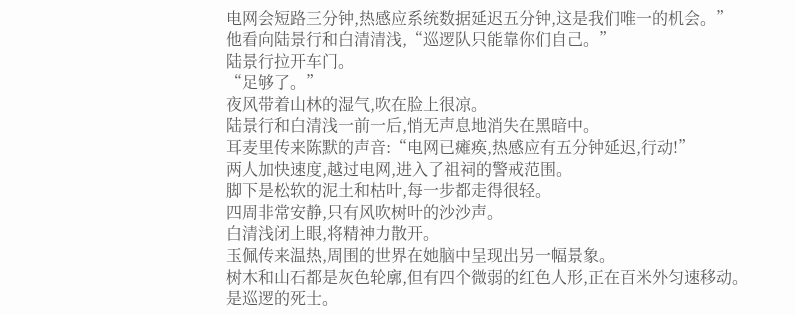电网会短路三分钟,热感应系统数据延迟五分钟,这是我们唯一的机会。”
他看向陆景行和白清清浅,“巡逻队只能靠你们自己。”
陆景行拉开车门。
“足够了。”
夜风带着山林的湿气,吹在脸上很凉。
陆景行和白清浅一前一后,悄无声息地消失在黑暗中。
耳麦里传来陈默的声音:“电网已瘫痪,热感应有五分钟延迟,行动!”
两人加快速度,越过电网,进入了祖祠的警戒范围。
脚下是松软的泥土和枯叶,每一步都走得很轻。
四周非常安静,只有风吹树叶的沙沙声。
白清浅闭上眼,将精神力散开。
玉佩传来温热,周围的世界在她脑中呈现出另一幅景象。
树木和山石都是灰色轮廓,但有四个微弱的红色人形,正在百米外匀速移动。
是巡逻的死士。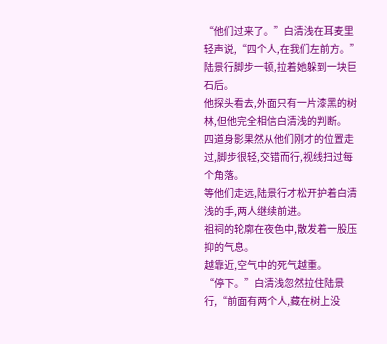“他们过来了。”白清浅在耳麦里轻声说,“四个人,在我们左前方。”
陆景行脚步一顿,拉着她躲到一块巨石后。
他探头看去,外面只有一片漆黑的树林,但他完全相信白清浅的判断。
四道身影果然从他们刚才的位置走过,脚步很轻,交错而行,视线扫过每个角落。
等他们走远,陆景行才松开护着白清浅的手,两人继续前进。
祖祠的轮廓在夜色中,散发着一股压抑的气息。
越靠近,空气中的死气越重。
“停下。”白清浅忽然拉住陆景行,“前面有两个人,藏在树上没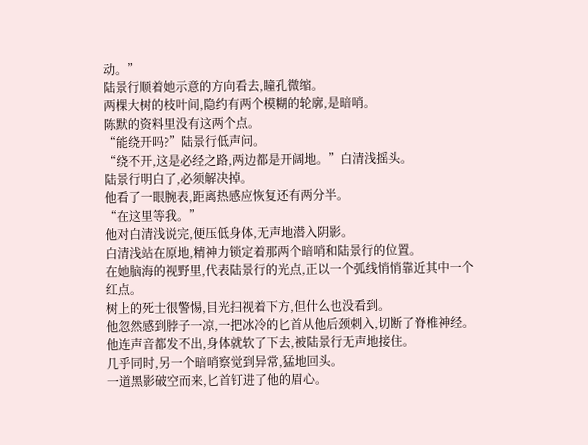动。”
陆景行顺着她示意的方向看去,瞳孔微缩。
两棵大树的枝叶间,隐约有两个模糊的轮廓,是暗哨。
陈默的资料里没有这两个点。
“能绕开吗?”陆景行低声问。
“绕不开,这是必经之路,两边都是开阔地。”白清浅摇头。
陆景行明白了,必须解决掉。
他看了一眼腕表,距离热感应恢复还有两分半。
“在这里等我。”
他对白清浅说完,便压低身体,无声地潜入阴影。
白清浅站在原地,精神力锁定着那两个暗哨和陆景行的位置。
在她脑海的视野里,代表陆景行的光点,正以一个弧线悄悄靠近其中一个红点。
树上的死士很警惕,目光扫视着下方,但什么也没看到。
他忽然感到脖子一凉,一把冰冷的匕首从他后颈刺入,切断了脊椎神经。
他连声音都发不出,身体就软了下去,被陆景行无声地接住。
几乎同时,另一个暗哨察觉到异常,猛地回头。
一道黑影破空而来,匕首钉进了他的眉心。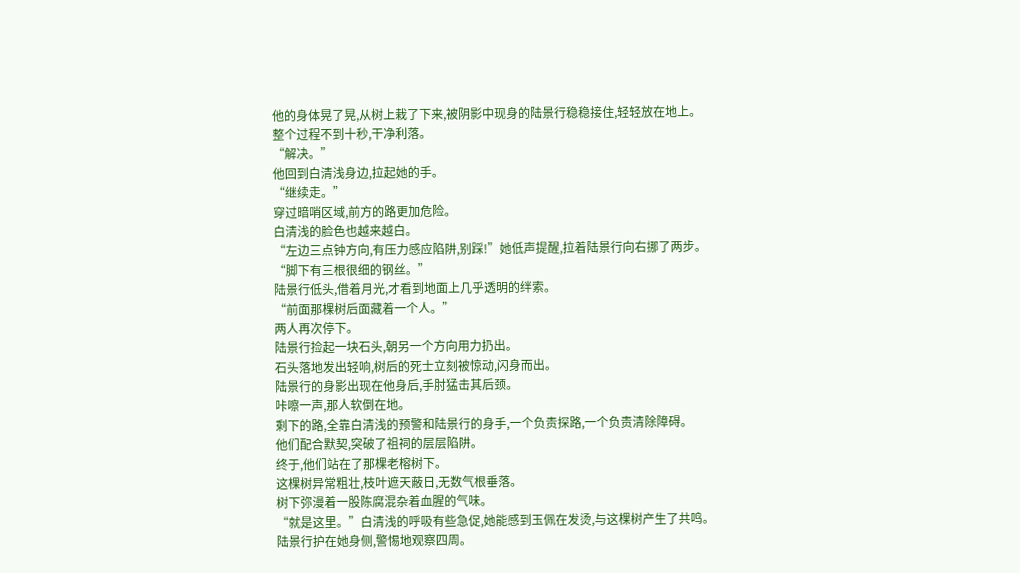他的身体晃了晃,从树上栽了下来,被阴影中现身的陆景行稳稳接住,轻轻放在地上。
整个过程不到十秒,干净利落。
“解决。”
他回到白清浅身边,拉起她的手。
“继续走。”
穿过暗哨区域,前方的路更加危险。
白清浅的脸色也越来越白。
“左边三点钟方向,有压力感应陷阱,别踩!”她低声提醒,拉着陆景行向右挪了两步。
“脚下有三根很细的钢丝。”
陆景行低头,借着月光,才看到地面上几乎透明的绊索。
“前面那棵树后面藏着一个人。”
两人再次停下。
陆景行捡起一块石头,朝另一个方向用力扔出。
石头落地发出轻响,树后的死士立刻被惊动,闪身而出。
陆景行的身影出现在他身后,手肘猛击其后颈。
咔嚓一声,那人软倒在地。
剩下的路,全靠白清浅的预警和陆景行的身手,一个负责探路,一个负责清除障碍。
他们配合默契,突破了祖祠的层层陷阱。
终于,他们站在了那棵老榕树下。
这棵树异常粗壮,枝叶遮天蔽日,无数气根垂落。
树下弥漫着一股陈腐混杂着血腥的气味。
“就是这里。”白清浅的呼吸有些急促,她能感到玉佩在发烫,与这棵树产生了共鸣。
陆景行护在她身侧,警惕地观察四周。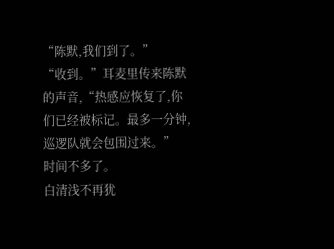“陈默,我们到了。”
“收到。”耳麦里传来陈默的声音,“热感应恢复了,你们已经被标记。最多一分钟,巡逻队就会包围过来。”
时间不多了。
白清浅不再犹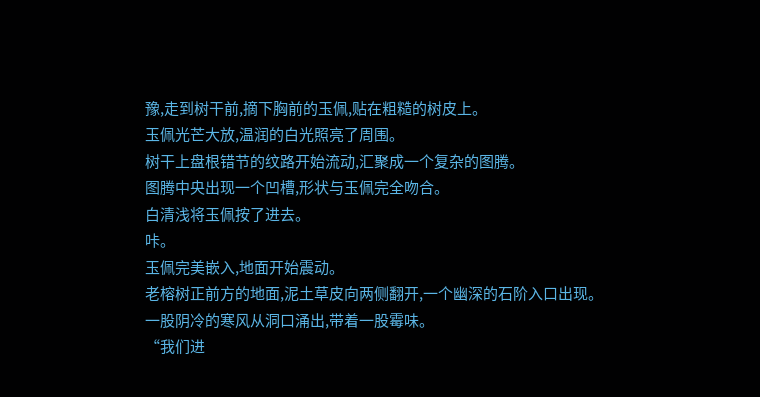豫,走到树干前,摘下胸前的玉佩,贴在粗糙的树皮上。
玉佩光芒大放,温润的白光照亮了周围。
树干上盘根错节的纹路开始流动,汇聚成一个复杂的图腾。
图腾中央出现一个凹槽,形状与玉佩完全吻合。
白清浅将玉佩按了进去。
咔。
玉佩完美嵌入,地面开始震动。
老榕树正前方的地面,泥土草皮向两侧翻开,一个幽深的石阶入口出现。
一股阴冷的寒风从洞口涌出,带着一股霉味。
“我们进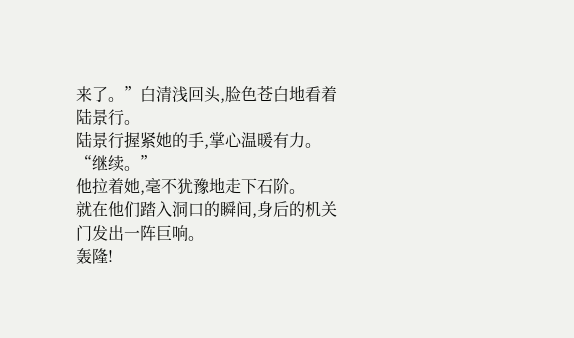来了。”白清浅回头,脸色苍白地看着陆景行。
陆景行握紧她的手,掌心温暖有力。
“继续。”
他拉着她,毫不犹豫地走下石阶。
就在他们踏入洞口的瞬间,身后的机关门发出一阵巨响。
轰隆!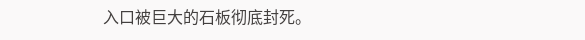入口被巨大的石板彻底封死。